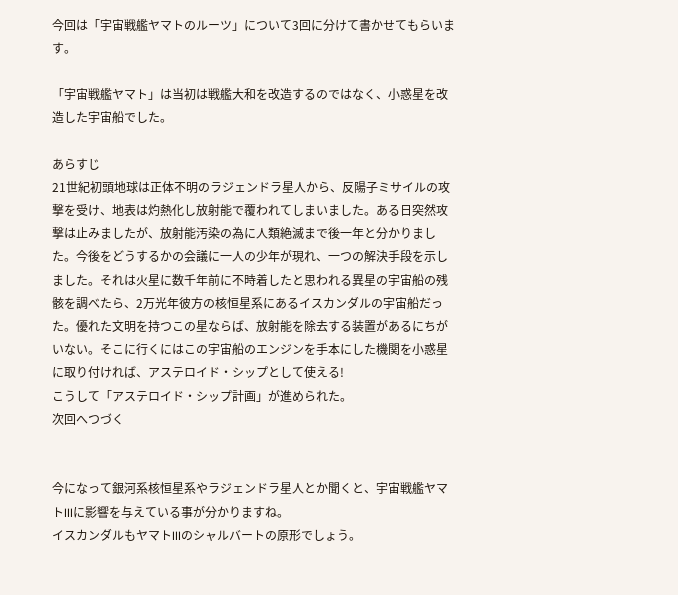今回は「宇宙戦艦ヤマトのルーツ」について3回に分けて書かせてもらいます。

「宇宙戦艦ヤマト」は当初は戦艦大和を改造するのではなく、小惑星を改造した宇宙船でした。

あらすじ
21世紀初頭地球は正体不明のラジェンドラ星人から、反陽子ミサイルの攻撃を受け、地表は灼熱化し放射能で覆われてしまいました。ある日突然攻撃は止みましたが、放射能汚染の為に人類絶滅まで後一年と分かりました。今後をどうするかの会議に一人の少年が現れ、一つの解決手段を示しました。それは火星に数千年前に不時着したと思われる異星の宇宙船の残骸を調べたら、2万光年彼方の核恒星系にあるイスカンダルの宇宙船だった。優れた文明を持つこの星ならば、放射能を除去する装置があるにちがいない。そこに行くにはこの宇宙船のエンジンを手本にした機関を小惑星に取り付ければ、アステロイド・シップとして使える!
こうして「アステロイド・シップ計画」が進められた。
次回へつづく


今になって銀河系核恒星系やラジェンドラ星人とか聞くと、宇宙戦艦ヤマトIIIに影響を与えている事が分かりますね。
イスカンダルもヤマトIIIのシャルバートの原形でしょう。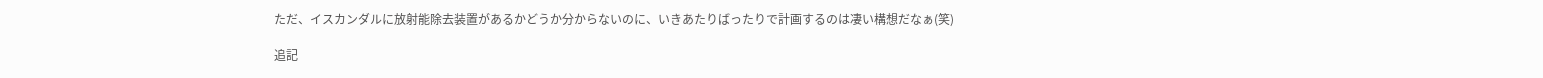ただ、イスカンダルに放射能除去装置があるかどうか分からないのに、いきあたりばったりで計画するのは凄い構想だなぁ(笑)

追記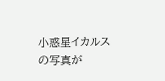小惑星イカルスの写真が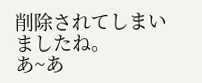削除されてしまいましたね。
あ~あ